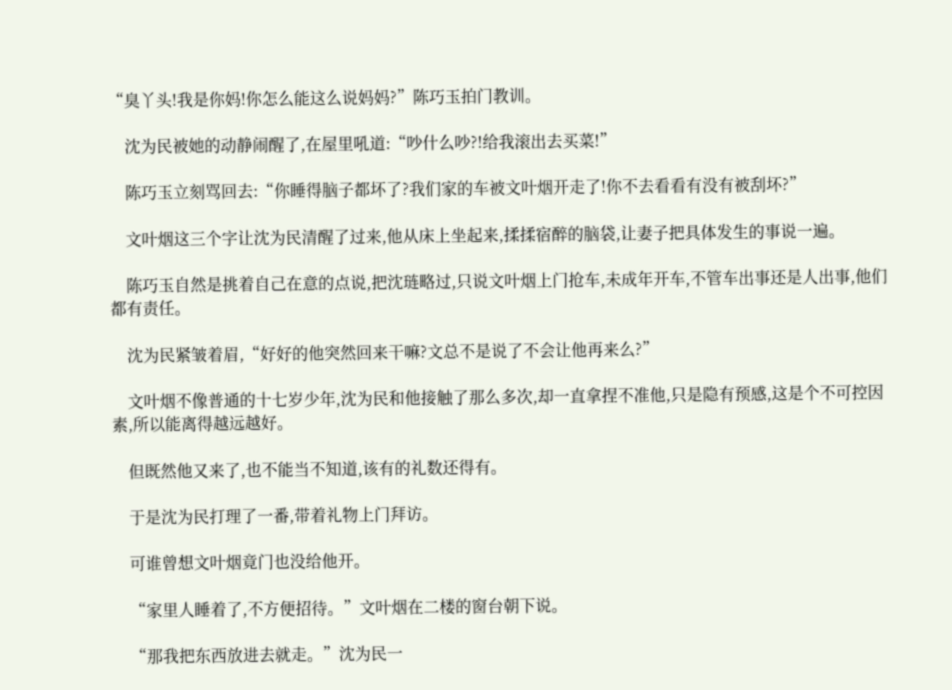“臭丫头!我是你妈!你怎么能这么说妈妈?”陈巧玉拍门教训。

    沈为民被她的动静闹醒了,在屋里吼道:“吵什么吵?!给我滚出去买菜!”

    陈巧玉立刻骂回去:“你睡得脑子都坏了?我们家的车被文叶烟开走了!你不去看看有没有被刮坏?”

    文叶烟这三个字让沈为民清醒了过来,他从床上坐起来,揉揉宿醉的脑袋,让妻子把具体发生的事说一遍。

    陈巧玉自然是挑着自己在意的点说,把沈琏略过,只说文叶烟上门抢车,未成年开车,不管车出事还是人出事,他们都有责任。

    沈为民紧皱着眉,“好好的他突然回来干嘛?文总不是说了不会让他再来么?”

    文叶烟不像普通的十七岁少年,沈为民和他接触了那么多次,却一直拿捏不准他,只是隐有预感,这是个不可控因素,所以能离得越远越好。

    但既然他又来了,也不能当不知道,该有的礼数还得有。

    于是沈为民打理了一番,带着礼物上门拜访。

    可谁曾想文叶烟竟门也没给他开。

    “家里人睡着了,不方便招待。”文叶烟在二楼的窗台朝下说。

    “那我把东西放进去就走。”沈为民一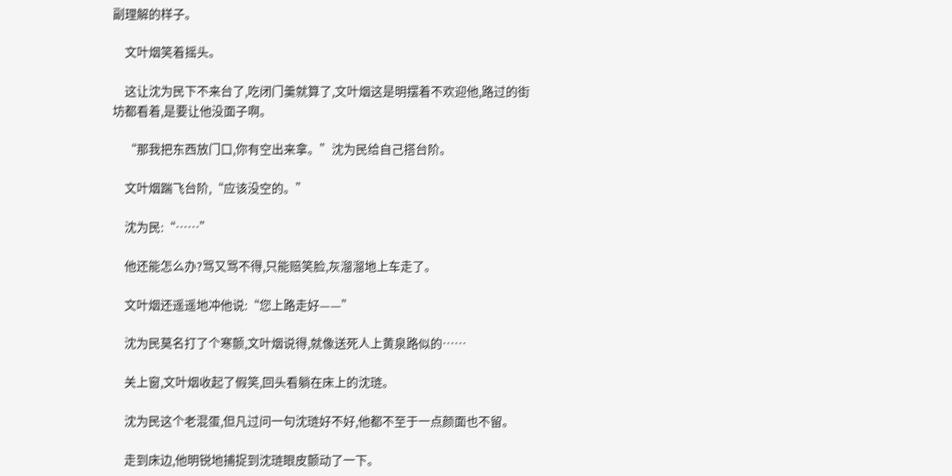副理解的样子。

    文叶烟笑着摇头。

    这让沈为民下不来台了,吃闭门羹就算了,文叶烟这是明摆着不欢迎他,路过的街坊都看着,是要让他没面子啊。

    “那我把东西放门口,你有空出来拿。”沈为民给自己搭台阶。

    文叶烟踹飞台阶,“应该没空的。”

    沈为民:“……”

    他还能怎么办?骂又骂不得,只能赔笑脸,灰溜溜地上车走了。

    文叶烟还遥遥地冲他说:“您上路走好——”

    沈为民莫名打了个寒颤,文叶烟说得,就像送死人上黄泉路似的……

    关上窗,文叶烟收起了假笑,回头看躺在床上的沈琏。

    沈为民这个老混蛋,但凡过问一句沈琏好不好,他都不至于一点颜面也不留。

    走到床边,他明锐地捕捉到沈琏眼皮颤动了一下。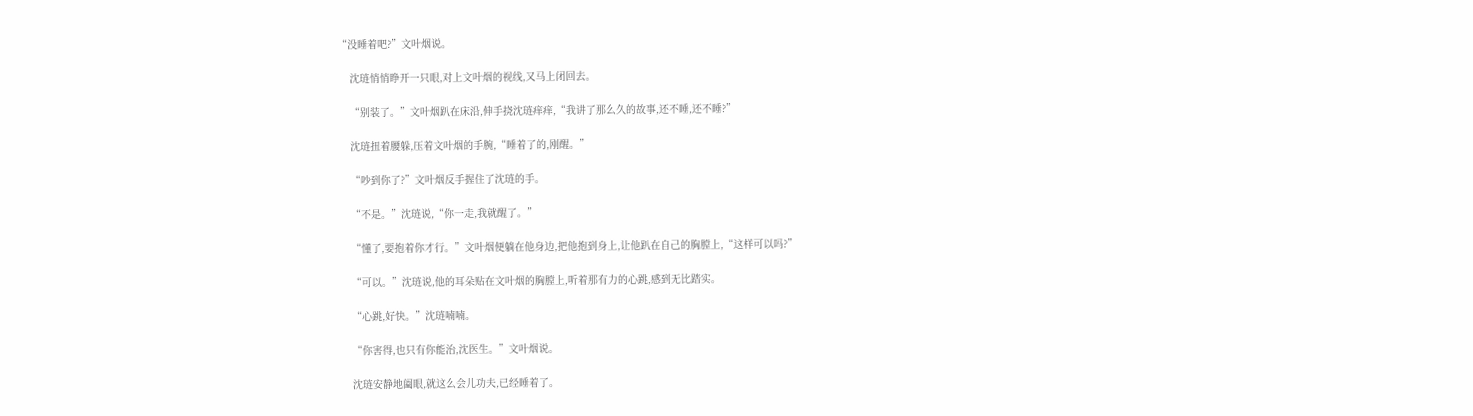“没睡着吧?”文叶烟说。

    沈琏悄悄睁开一只眼,对上文叶烟的视线,又马上闭回去。

    “别装了。”文叶烟趴在床沿,伸手挠沈琏痒痒,“我讲了那么久的故事,还不睡,还不睡?”

    沈琏扭着腰躲,压着文叶烟的手腕,“睡着了的,刚醒。”

    “吵到你了?”文叶烟反手握住了沈琏的手。

    “不是。”沈琏说,“你一走,我就醒了。”

    “懂了,要抱着你才行。”文叶烟便躺在他身边,把他抱到身上,让他趴在自己的胸膛上,“这样可以吗?”

    “可以。”沈琏说,他的耳朵贴在文叶烟的胸膛上,听着那有力的心跳,感到无比踏实。

    “心跳,好快。”沈琏喃喃。

    “你害得,也只有你能治,沈医生。”文叶烟说。

    沈琏安静地阖眼,就这么会儿功夫,已经睡着了。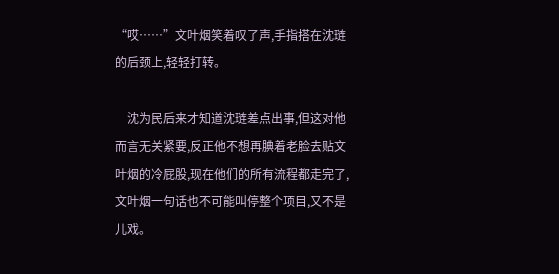“哎……”文叶烟笑着叹了声,手指搭在沈琏的后颈上,轻轻打转。

    沈为民后来才知道沈琏差点出事,但这对他而言无关紧要,反正他不想再腆着老脸去贴文叶烟的冷屁股,现在他们的所有流程都走完了,文叶烟一句话也不可能叫停整个项目,又不是儿戏。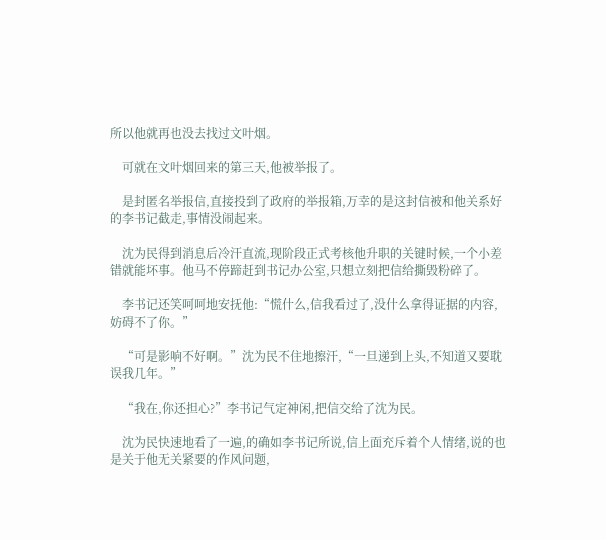所以他就再也没去找过文叶烟。

    可就在文叶烟回来的第三天,他被举报了。

    是封匿名举报信,直接投到了政府的举报箱,万幸的是这封信被和他关系好的李书记截走,事情没闹起来。

    沈为民得到消息后冷汗直流,现阶段正式考核他升职的关键时候,一个小差错就能坏事。他马不停蹄赶到书记办公室,只想立刻把信给撕毁粉碎了。

    李书记还笑呵呵地安抚他:“慌什么,信我看过了,没什么拿得证据的内容,妨碍不了你。”

    “可是影响不好啊。”沈为民不住地擦汗,“一旦递到上头,不知道又要耽误我几年。”

    “我在,你还担心?”李书记气定神闲,把信交给了沈为民。

    沈为民快速地看了一遍,的确如李书记所说,信上面充斥着个人情绪,说的也是关于他无关紧要的作风问题,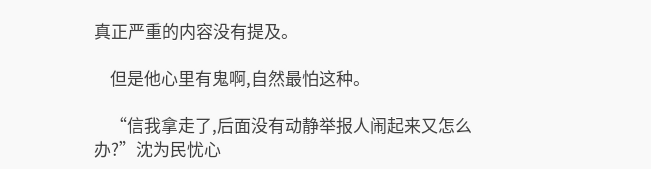真正严重的内容没有提及。

    但是他心里有鬼啊,自然最怕这种。

    “信我拿走了,后面没有动静举报人闹起来又怎么办?”沈为民忧心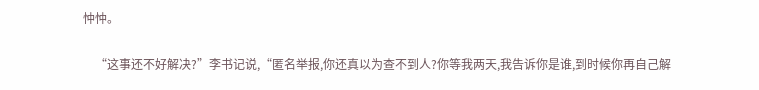忡忡。

    “这事还不好解决?”李书记说,“匿名举报,你还真以为查不到人?你等我两天,我告诉你是谁,到时候你再自己解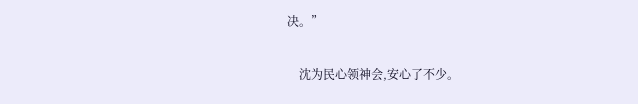决。”

    沈为民心领神会,安心了不少。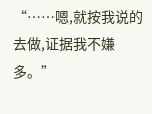“……嗯,就按我说的去做,证据我不嫌多。”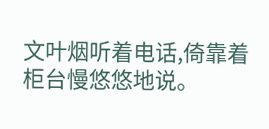文叶烟听着电话,倚靠着柜台慢悠悠地说。